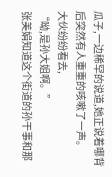瓜子,一边稀罕的说道,她正说着哪背后突然有人重重的咳嗽了一声。
大伙纷纷看去,
“呦,是孙大姐啊。”
张美娟知道这个街道的孙干事和那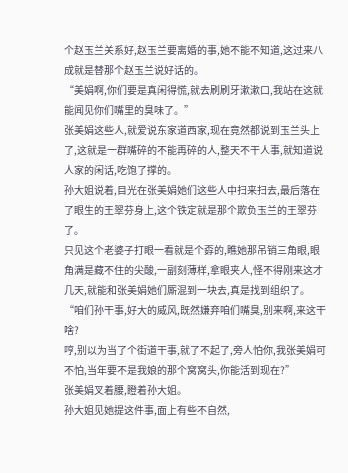个赵玉兰关系好,赵玉兰要离婚的事,她不能不知道,这过来八成就是替那个赵玉兰说好话的。
“美娟啊,你们要是真闲得慌,就去刷刷牙漱漱口,我站在这就能闻见你们嘴里的臭味了。”
张美娟这些人,就爱说东家道西家,现在竟然都说到玉兰头上了,这就是一群嘴碎的不能再碎的人,整天不干人事,就知道说人家的闲话,吃饱了撑的。
孙大姐说着,目光在张美娟她们这些人中扫来扫去,最后落在了眼生的王翠芬身上,这个铁定就是那个欺负玉兰的王翠芬了。
只见这个老婆子打眼一看就是个孬的,瞧她那吊销三角眼,眼角满是藏不住的尖酸,一副刻薄样,拿眼夹人,怪不得刚来这才几天,就能和张美娟她们厮混到一块去,真是找到组织了。
“咱们孙干事,好大的威风,既然嫌弃咱们嘴臭,别来啊,来这干啥?
哼,别以为当了个街道干事,就了不起了,旁人怕你,我张美娟可不怕,当年要不是我娘的那个窝窝头,你能活到现在?”
张美娟叉着腰,瞪着孙大姐。
孙大姐见她提这件事,面上有些不自然,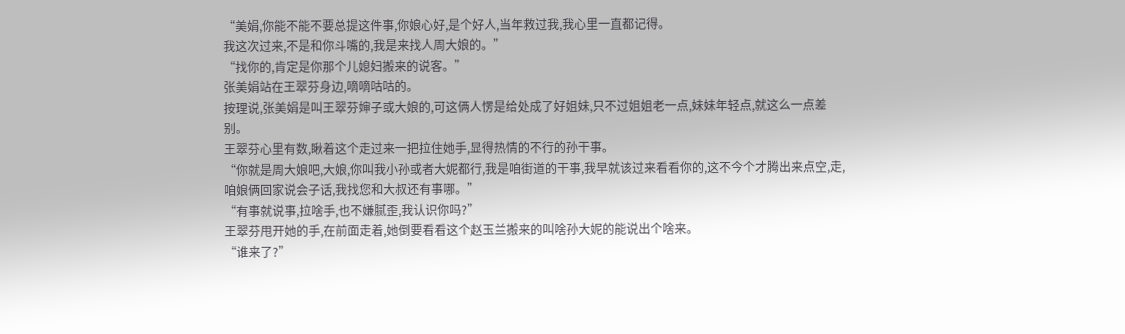“美娟,你能不能不要总提这件事,你娘心好,是个好人,当年救过我,我心里一直都记得。
我这次过来,不是和你斗嘴的,我是来找人周大娘的。”
“找你的,肯定是你那个儿媳妇搬来的说客。”
张美娟站在王翠芬身边,嘀嘀咕咕的。
按理说,张美娟是叫王翠芬婶子或大娘的,可这俩人愣是给处成了好姐妹,只不过姐姐老一点,妹妹年轻点,就这么一点差别。
王翠芬心里有数,瞅着这个走过来一把拉住她手,显得热情的不行的孙干事。
“你就是周大娘吧,大娘,你叫我小孙或者大妮都行,我是咱街道的干事,我早就该过来看看你的,这不今个才腾出来点空,走,咱娘俩回家说会子话,我找您和大叔还有事哪。”
“有事就说事,拉啥手,也不嫌腻歪,我认识你吗?”
王翠芬甩开她的手,在前面走着,她倒要看看这个赵玉兰搬来的叫啥孙大妮的能说出个啥来。
“谁来了?”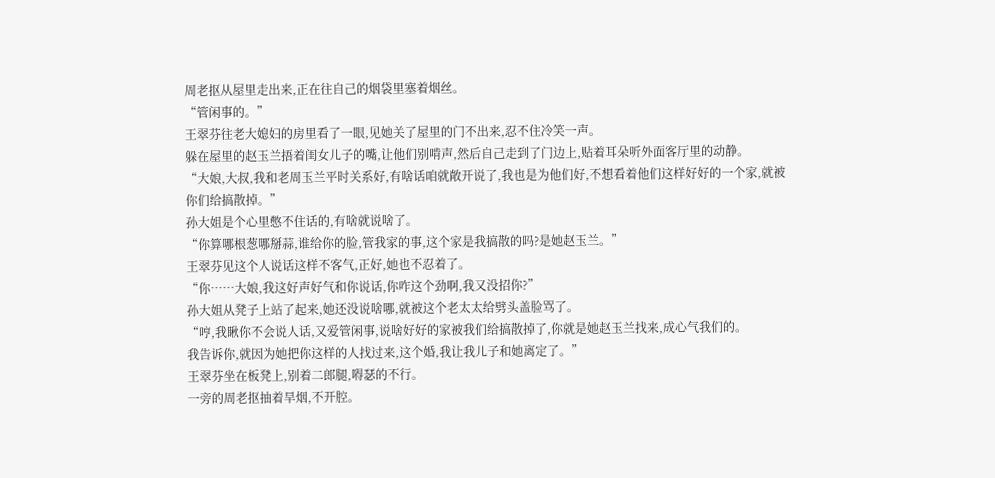周老抠从屋里走出来,正在往自己的烟袋里塞着烟丝。
“管闲事的。”
王翠芬往老大媳妇的房里看了一眼,见她关了屋里的门不出来,忍不住冷笑一声。
躲在屋里的赵玉兰捂着闺女儿子的嘴,让他们别啃声,然后自己走到了门边上,贴着耳朵听外面客厅里的动静。
“大娘,大叔,我和老周玉兰平时关系好,有啥话咱就敞开说了,我也是为他们好,不想看着他们这样好好的一个家,就被你们给搞散掉。”
孙大姐是个心里憋不住话的,有啥就说啥了。
“你算哪根葱哪掰蒜,谁给你的脸,管我家的事,这个家是我搞散的吗?是她赵玉兰。”
王翠芬见这个人说话这样不客气,正好,她也不忍着了。
“你……大娘,我这好声好气和你说话,你咋这个劲啊,我又没招你?”
孙大姐从凳子上站了起来,她还没说啥哪,就被这个老太太给劈头盖脸骂了。
“哼,我瞅你不会说人话,又爱管闲事,说啥好好的家被我们给搞散掉了,你就是她赵玉兰找来,成心气我们的。
我告诉你,就因为她把你这样的人找过来,这个婚,我让我儿子和她离定了。”
王翠芬坐在板凳上,别着二郎腿,嘚瑟的不行。
一旁的周老抠抽着旱烟,不开腔。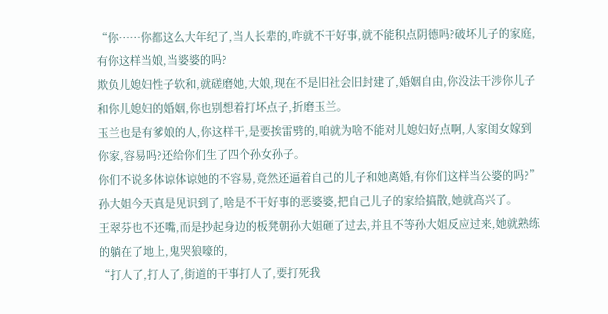“你……你都这么大年纪了,当人长辈的,咋就不干好事,就不能积点阴德吗?破坏儿子的家庭,有你这样当娘,当婆婆的吗?
欺负儿媳妇性子软和,就磋磨她,大娘,现在不是旧社会旧封建了,婚姻自由,你没法干涉你儿子和你儿媳妇的婚姻,你也别想着打坏点子,折磨玉兰。
玉兰也是有爹娘的人,你这样干,是要挨雷劈的,咱就为啥不能对儿媳妇好点啊,人家闺女嫁到你家,容易吗?还给你们生了四个孙女孙子。
你们不说多体谅体谅她的不容易,竟然还逼着自己的儿子和她离婚,有你们这样当公婆的吗?”
孙大姐今天真是见识到了,啥是不干好事的恶婆婆,把自己儿子的家给搞散,她就高兴了。
王翠芬也不还嘴,而是抄起身边的板凳朝孙大姐砸了过去,并且不等孙大姐反应过来,她就熟练的躺在了地上,鬼哭狼嚎的,
“打人了,打人了,街道的干事打人了,要打死我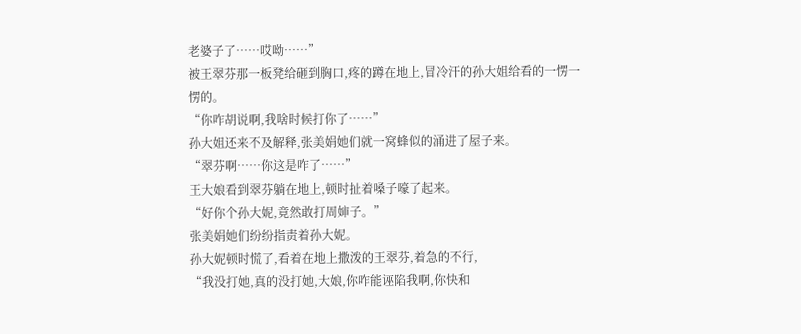老婆子了……哎呦……”
被王翠芬那一板凳给砸到胸口,疼的蹲在地上,冒冷汗的孙大姐给看的一愣一愣的。
“你咋胡说啊,我啥时候打你了……”
孙大姐还来不及解释,张美娟她们就一窝蜂似的涌进了屋子来。
“翠芬啊……你这是咋了……”
王大娘看到翠芬躺在地上,顿时扯着嗓子嚎了起来。
“好你个孙大妮,竟然敢打周婶子。”
张美娟她们纷纷指责着孙大妮。
孙大妮顿时慌了,看着在地上撒泼的王翠芬,着急的不行,
“我没打她,真的没打她,大娘,你咋能诬陷我啊,你快和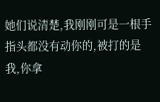她们说清楚,我刚刚可是一根手指头都没有动你的,被打的是我,你拿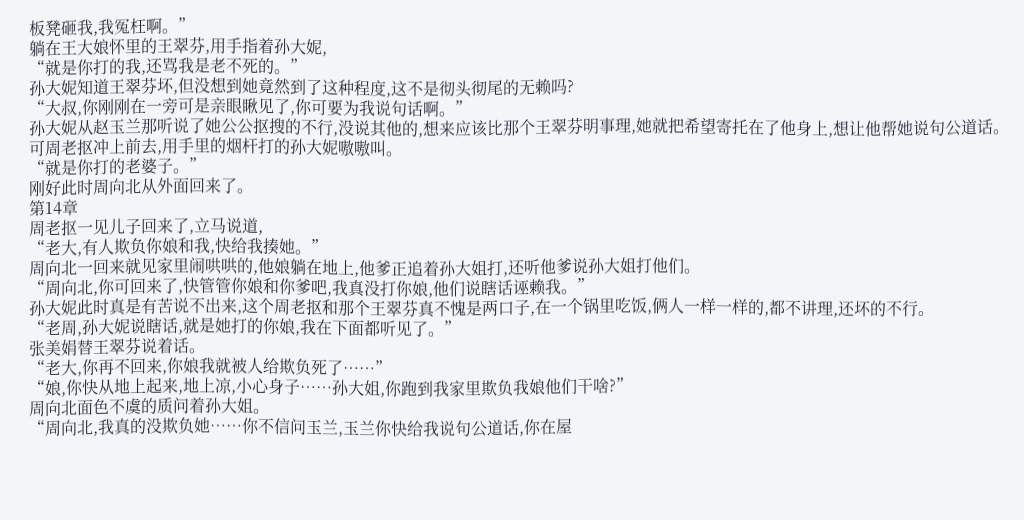板凳砸我,我冤枉啊。”
躺在王大娘怀里的王翠芬,用手指着孙大妮,
“就是你打的我,还骂我是老不死的。”
孙大妮知道王翠芬坏,但没想到她竟然到了这种程度,这不是彻头彻尾的无赖吗?
“大叔,你刚刚在一旁可是亲眼瞅见了,你可要为我说句话啊。”
孙大妮从赵玉兰那听说了她公公抠搜的不行,没说其他的,想来应该比那个王翠芬明事理,她就把希望寄托在了他身上,想让他帮她说句公道话。
可周老抠冲上前去,用手里的烟杆打的孙大妮嗷嗷叫。
“就是你打的老婆子。”
刚好此时周向北从外面回来了。
第14章
周老抠一见儿子回来了,立马说道,
“老大,有人欺负你娘和我,快给我揍她。”
周向北一回来就见家里闹哄哄的,他娘躺在地上,他爹正追着孙大姐打,还听他爹说孙大姐打他们。
“周向北,你可回来了,快管管你娘和你爹吧,我真没打你娘,他们说瞎话诬赖我。”
孙大妮此时真是有苦说不出来,这个周老抠和那个王翠芬真不愧是两口子,在一个锅里吃饭,俩人一样一样的,都不讲理,还坏的不行。
“老周,孙大妮说瞎话,就是她打的你娘,我在下面都听见了。”
张美娟替王翠芬说着话。
“老大,你再不回来,你娘我就被人给欺负死了……”
“娘,你快从地上起来,地上凉,小心身子……孙大姐,你跑到我家里欺负我娘他们干啥?”
周向北面色不虞的质问着孙大姐。
“周向北,我真的没欺负她……你不信问玉兰,玉兰你快给我说句公道话,你在屋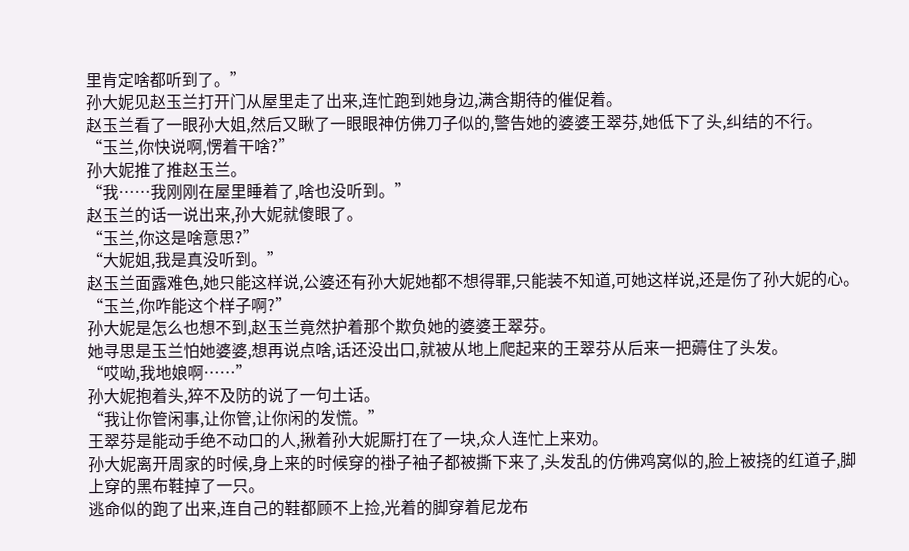里肯定啥都听到了。”
孙大妮见赵玉兰打开门从屋里走了出来,连忙跑到她身边,满含期待的催促着。
赵玉兰看了一眼孙大姐,然后又瞅了一眼眼神仿佛刀子似的,警告她的婆婆王翠芬,她低下了头,纠结的不行。
“玉兰,你快说啊,愣着干啥?”
孙大妮推了推赵玉兰。
“我……我刚刚在屋里睡着了,啥也没听到。”
赵玉兰的话一说出来,孙大妮就傻眼了。
“玉兰,你这是啥意思?”
“大妮姐,我是真没听到。”
赵玉兰面露难色,她只能这样说,公婆还有孙大妮她都不想得罪,只能装不知道,可她这样说,还是伤了孙大妮的心。
“玉兰,你咋能这个样子啊?”
孙大妮是怎么也想不到,赵玉兰竟然护着那个欺负她的婆婆王翠芬。
她寻思是玉兰怕她婆婆,想再说点啥,话还没出口,就被从地上爬起来的王翠芬从后来一把薅住了头发。
“哎呦,我地娘啊……”
孙大妮抱着头,猝不及防的说了一句土话。
“我让你管闲事,让你管,让你闲的发慌。”
王翠芬是能动手绝不动口的人,揪着孙大妮厮打在了一块,众人连忙上来劝。
孙大妮离开周家的时候,身上来的时候穿的褂子袖子都被撕下来了,头发乱的仿佛鸡窝似的,脸上被挠的红道子,脚上穿的黑布鞋掉了一只。
逃命似的跑了出来,连自己的鞋都顾不上捡,光着的脚穿着尼龙布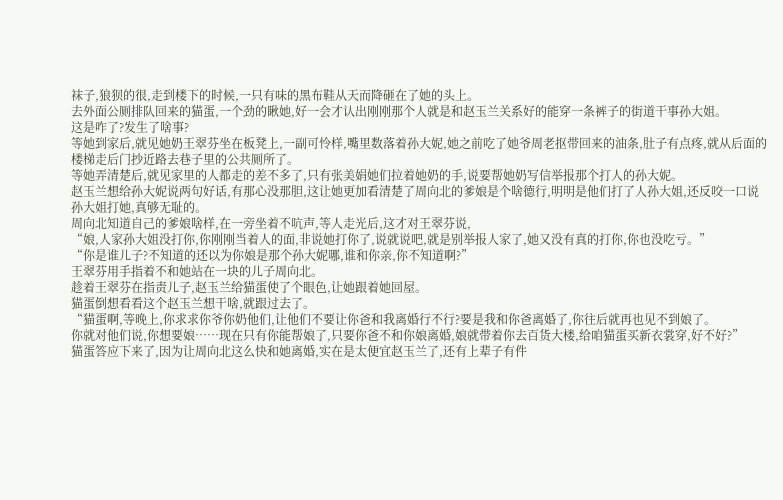袜子,狼狈的很,走到楼下的时候,一只有味的黑布鞋从天而降砸在了她的头上。
去外面公厕排队回来的猫蛋,一个劲的瞅她,好一会才认出刚刚那个人就是和赵玉兰关系好的能穿一条裤子的街道干事孙大姐。
这是咋了?发生了啥事?
等她到家后,就见她奶王翠芬坐在板凳上,一副可怜样,嘴里数落着孙大妮,她之前吃了她爷周老抠带回来的油条,肚子有点疼,就从后面的楼梯走后门抄近路去巷子里的公共厕所了。
等她弄清楚后,就见家里的人都走的差不多了,只有张美娟她们拉着她奶的手,说要帮她奶写信举报那个打人的孙大妮。
赵玉兰想给孙大妮说两句好话,有那心没那胆,这让她更加看清楚了周向北的爹娘是个啥德行,明明是他们打了人孙大姐,还反咬一口说孙大姐打她,真够无耻的。
周向北知道自己的爹娘啥样,在一旁坐着不吭声,等人走光后,这才对王翠芬说,
“娘,人家孙大姐没打你,你刚刚当着人的面,非说她打你了,说就说吧,就是别举报人家了,她又没有真的打你,你也没吃亏。”
“你是谁儿子?不知道的还以为你娘是那个孙大妮哪,谁和你亲,你不知道啊?”
王翠芬用手指着不和她站在一块的儿子周向北。
趁着王翠芬在指责儿子,赵玉兰给猫蛋使了个眼色,让她跟着她回屋。
猫蛋倒想看看这个赵玉兰想干啥,就跟过去了。
“猫蛋啊,等晚上,你求求你爷你奶他们,让他们不要让你爸和我离婚行不行?要是我和你爸离婚了,你往后就再也见不到娘了。
你就对他们说,你想要娘……现在只有你能帮娘了,只要你爸不和你娘离婚,娘就带着你去百货大楼,给咱猫蛋买新衣裳穿,好不好?”
猫蛋答应下来了,因为让周向北这么快和她离婚,实在是太便宜赵玉兰了,还有上辈子有件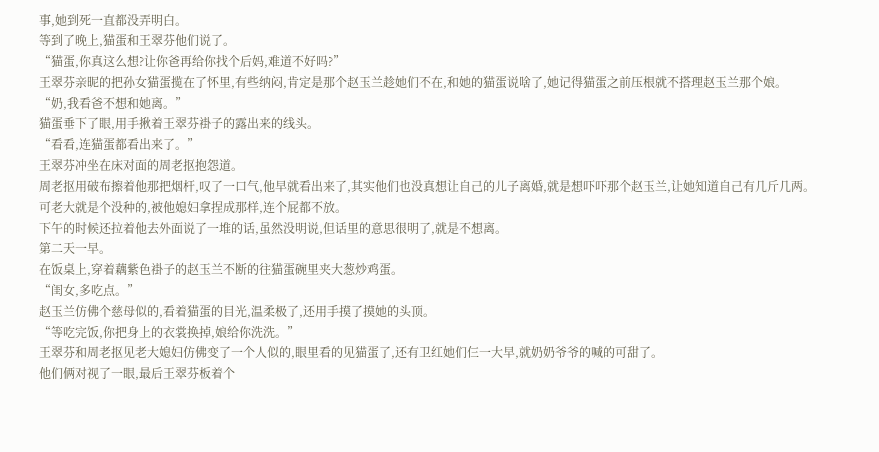事,她到死一直都没弄明白。
等到了晚上,猫蛋和王翠芬他们说了。
“猫蛋,你真这么想?让你爸再给你找个后妈,难道不好吗?”
王翠芬亲昵的把孙女猫蛋揽在了怀里,有些纳闷,肯定是那个赵玉兰趁她们不在,和她的猫蛋说啥了,她记得猫蛋之前压根就不搭理赵玉兰那个娘。
“奶,我看爸不想和她离。”
猫蛋垂下了眼,用手揪着王翠芬褂子的露出来的线头。
“看看,连猫蛋都看出来了。”
王翠芬冲坐在床对面的周老抠抱怨道。
周老抠用破布擦着他那把烟杆,叹了一口气,他早就看出来了,其实他们也没真想让自己的儿子离婚,就是想吓吓那个赵玉兰,让她知道自己有几斤几两。
可老大就是个没种的,被他媳妇拿捏成那样,连个屁都不放。
下午的时候还拉着他去外面说了一堆的话,虽然没明说,但话里的意思很明了,就是不想离。
第二天一早。
在饭桌上,穿着藕紫色褂子的赵玉兰不断的往猫蛋碗里夹大葱炒鸡蛋。
“闺女,多吃点。”
赵玉兰仿佛个慈母似的,看着猫蛋的目光,温柔极了,还用手摸了摸她的头顶。
“等吃完饭,你把身上的衣裳换掉,娘给你洗洗。”
王翠芬和周老抠见老大媳妇仿佛变了一个人似的,眼里看的见猫蛋了,还有卫红她们仨一大早,就奶奶爷爷的喊的可甜了。
他们俩对视了一眼,最后王翠芬板着个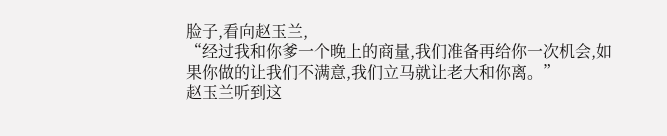脸子,看向赵玉兰,
“经过我和你爹一个晚上的商量,我们准备再给你一次机会,如果你做的让我们不满意,我们立马就让老大和你离。”
赵玉兰听到这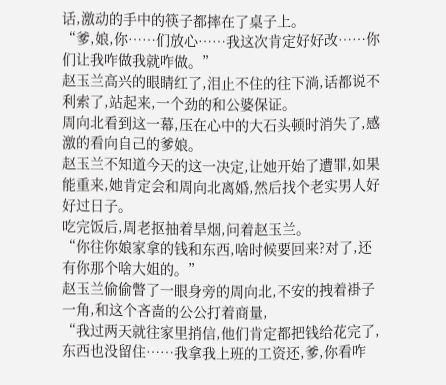话,激动的手中的筷子都摔在了桌子上。
“爹,娘,你……们放心……我这次肯定好好改……你们让我咋做我就咋做。”
赵玉兰高兴的眼睛红了,泪止不住的往下淌,话都说不利索了,站起来,一个劲的和公婆保证。
周向北看到这一幕,压在心中的大石头顿时消失了,感激的看向自己的爹娘。
赵玉兰不知道今天的这一决定,让她开始了遭罪,如果能重来,她肯定会和周向北离婚,然后找个老实男人好好过日子。
吃完饭后,周老抠抽着旱烟,问着赵玉兰。
“你往你娘家拿的钱和东西,啥时候要回来?对了,还有你那个啥大姐的。”
赵玉兰偷偷瞥了一眼身旁的周向北,不安的拽着褂子一角,和这个吝啬的公公打着商量,
“我过两天就往家里捎信,他们肯定都把钱给花完了,东西也没留住……我拿我上班的工资还,爹,你看咋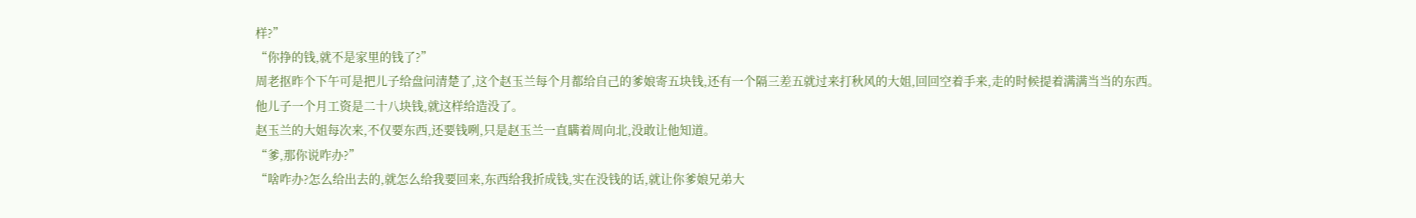样?”
“你挣的钱,就不是家里的钱了?”
周老抠昨个下午可是把儿子给盘问清楚了,这个赵玉兰每个月都给自己的爹娘寄五块钱,还有一个隔三差五就过来打秋风的大姐,回回空着手来,走的时候提着满满当当的东西。
他儿子一个月工资是二十八块钱,就这样给造没了。
赵玉兰的大姐每次来,不仅要东西,还要钱咧,只是赵玉兰一直瞒着周向北,没敢让他知道。
“爹,那你说咋办?”
“啥咋办?怎么给出去的,就怎么给我要回来,东西给我折成钱,实在没钱的话,就让你爹娘兄弟大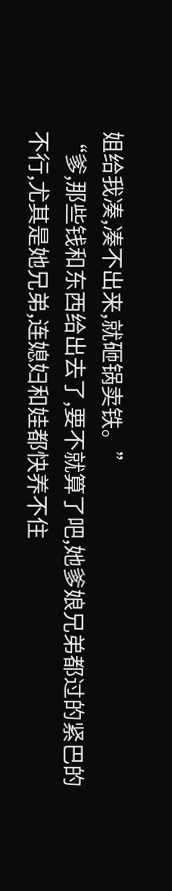姐给我凑,凑不出来,就砸锅卖铁。”
“爹,那些钱和东西给出去了,要不就算了吧,她爹娘兄弟都过的紧巴的不行,尤其是她兄弟,连媳妇和娃都快养不住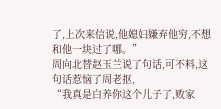了,上次来信说,他媳妇嫌弃他穷,不想和他一块过了哪。”
周向北替赵玉兰说了句话,可不料,这句话惹恼了周老抠,
“我真是白养你这个儿子了,败家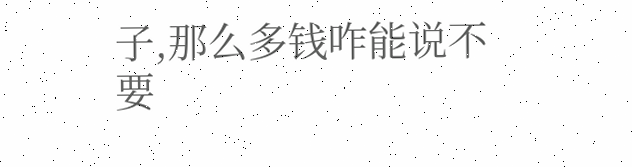子,那么多钱咋能说不要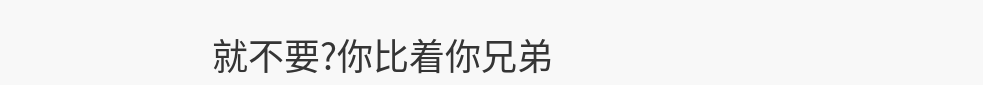就不要?你比着你兄弟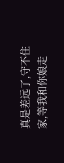真是差远了,守不住家,等我和你娘走